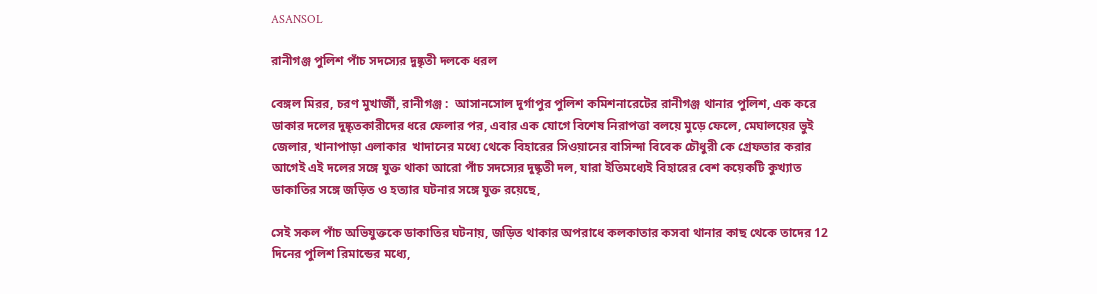ASANSOL

রানীগঞ্জ পুলিশ পাঁচ সদস্যের দুষ্কৃতী দলকে ধরল

বেঙ্গল মিরর, চরণ মুখার্জী, রানীগঞ্জ :  আসানসোল দুর্গাপুর পুলিশ কমিশনারেটের রানীগঞ্জ থানার পুলিশ, এক করে ডাকার দলের দুষ্কৃতকারীদের ধরে ফেলার পর, এবার এক যোগে বিশেষ নিরাপত্তা বলয়ে মুড়ে ফেলে, মেঘালয়ের ভুই জেলার, খানাপাড়া এলাকার  খাদানের মধ্যে থেকে বিহারের সিওয়ানের বাসিন্দা বিবেক চৌধুরী কে গ্রেফতার করার আগেই এই দলের সঙ্গে যুক্ত থাকা আরো পাঁচ সদস্যের দুষ্কৃতী দল, যারা ইতিমধ্যেই বিহারের বেশ কয়েকটি কুখ্যাত ডাকাতির সঙ্গে জড়িত ও হত্যার ঘটনার সঙ্গে যুক্ত রয়েছে,

সেই সকল পাঁচ অভিযুক্তকে ডাকাতির ঘটনায়, জড়িত থাকার অপরাধে কলকাতার কসবা থানার কাছ থেকে তাদের 12 দিনের পুলিশ রিমান্ডের মধ্যে,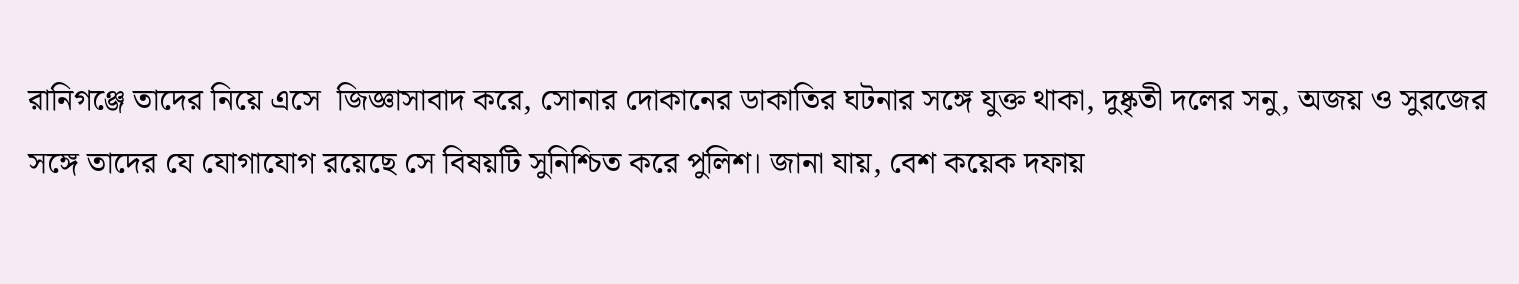রানিগঞ্জে তাদের নিয়ে এসে  জিজ্ঞাসাবাদ করে, সোনার দোকানের ডাকাতির ঘটনার সঙ্গে যুক্ত থাকা, দুষ্কৃতী দলের সনু, অজয় ও সুরজের সঙ্গে তাদের যে যোগাযোগ রয়েছে সে বিষয়টি সুনিশ্চিত করে পুলিশ। জানা যায়, বেশ কয়েক দফায়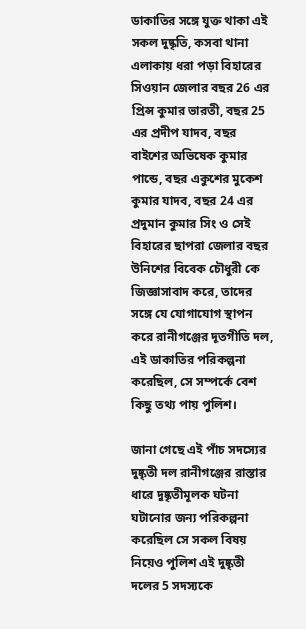ডাকাতির সঙ্গে যুক্ত থাকা এই সকল দুষ্কৃতি, কসবা থানা এলাকায় ধরা পড়া বিহারের সিওয়ান জেলার বছর 26 এর প্রিন্স কুমার ভারতী, বছর 25 এর প্রদীপ যাদব, বছর বাইশের অভিষেক কুমার পান্ডে, বছর একুশের মুকেশ কুমার যাদব, বছর 24 এর প্রদুমান কুমার সিং ও সেই বিহারের ছাপরা জেলার বছর উনিশের বিবেক চৌধুরী কে জিজ্ঞাসাবাদ করে, তাদের সঙ্গে যে যোগাযোগ স্থাপন করে রানীগঞ্জের দূতগীতি দল, এই ডাকাতির পরিকল্পনা করেছিল, সে সম্পর্কে বেশ কিছু তথ্য পায় পুলিশ।

জানা গেছে এই পাঁচ সদস্যের দুষ্কৃতী দল রানীগঞ্জের রাস্তার ধারে দুষ্কৃতীমূলক ঘটনা ঘটানোর জন্য পরিকল্পনা করেছিল সে সকল বিষয় নিয়েও পুলিশ এই দুষ্কৃতী দলের 5 সদস্যকে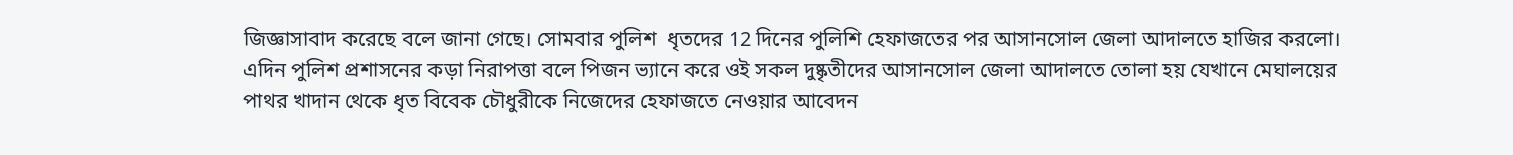জিজ্ঞাসাবাদ করেছে বলে জানা গেছে। সোমবার পুলিশ  ধৃতদের 12 দিনের পুলিশি হেফাজতের পর আসানসোল জেলা আদালতে হাজির করলো। এদিন পুলিশ প্রশাসনের কড়া নিরাপত্তা বলে পিজন ভ্যানে করে ওই সকল দুষ্কৃতীদের আসানসোল জেলা আদালতে তোলা হয় যেখানে মেঘালয়ের পাথর খাদান থেকে ধৃত বিবেক চৌধুরীকে নিজেদের হেফাজতে নেওয়ার আবেদন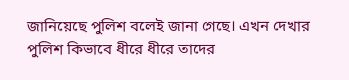জানিয়েছে পুলিশ বলেই জানা গেছে। এখন দেখার পুলিশ কিভাবে ধীরে ধীরে তাদের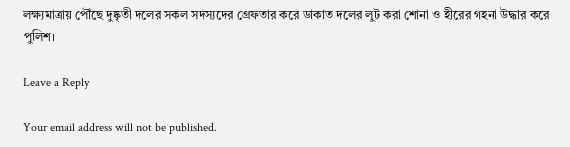লক্ষ্যমাত্রায় পৌঁছে দুষ্কৃতী দলের সকল সদস্যদের গ্রেফতার করে ডাকাত দলের লুট করা শোনা ও হীরের গহনা উদ্ধার করে পুলিশ।

Leave a Reply

Your email address will not be published.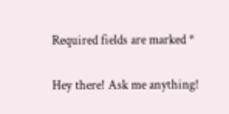Required fields are marked *

Hey there! Ask me anything!